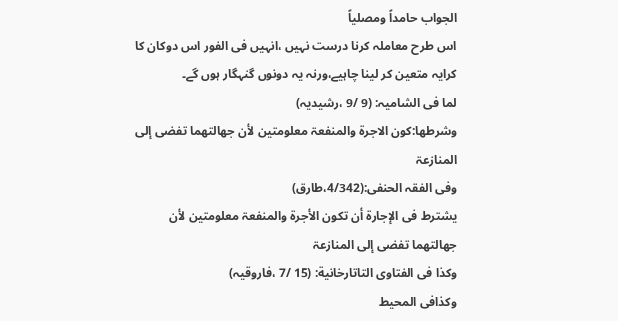الجواب حامداً ومصلیاً
اس طرح معاملہ کرنا درست نہیں ،انہیں فی الفور اس دوکان کا کرایہ متعین کر لینا چاہیے،ورنہ یہ دونوں گنہگار ہوں گے۔
لما فی الشامیہ: (9 /9 ،رشیدیہ)
وشرطھا:کون الاجرۃ والمنفعۃ معلومتین لأن جھالتھما تفضی إلی المنازعۃ
وفی الفقہ الحنفی:(4/342،طارق)
یشترط فی الإجارۃ أن تکون الأجرۃ والمنفعۃ معلومتین لأن جھالتھما تفضی إلی المنازعۃ
وکذا فی الفتاوی التاتارخانیة: (15 /7 ،فاروقیہ)
وکذافی المحیط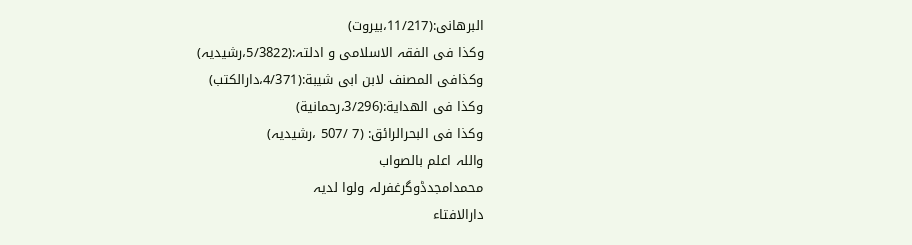البرھانی:(11/217،بیروت)
وکذا فی الفقہ الاسلامی و ادلتہ:(5/3822،رشیدیہ)
وکذافی المصنف لابن ابی شیبة:(4/371،دارالکتب)
وکذا فی الھدایة:(3/296،رحمانیة)
وکذا فی البحرالرائق: (7 /507 ،رشیدیہ)
واللہ اعلم بالصواب
محمدامجدڈوگرغفرلہ ولوا لدیہ
دارالافتاء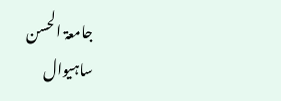جامعۃ الحسن ساہیوال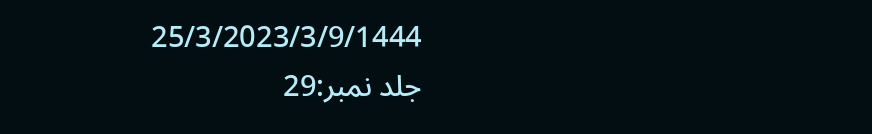25/3/2023/3/9/1444
جلد نمبر:29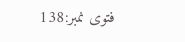فتوی نمبر:138